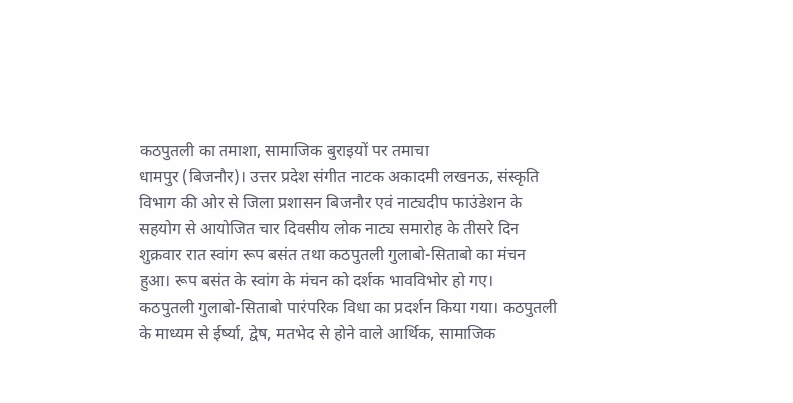कठपुतली का तमाशा, सामाजिक बुराइयों पर तमाचा
धामपुर (बिजनौर)। उत्तर प्रदेश संगीत नाटक अकादमी लखनऊ, संस्कृति विभाग की ओर से जिला प्रशासन बिजनौर एवं नाट्यदीप फाउंडेशन के सहयोग से आयोजित चार दिवसीय लोक नाट्य समारोह के तीसरे दिन शुक्रवार रात स्वांग रूप बसंत तथा कठपुतली गुलाबो-सिताबो का मंचन हुआ। रूप बसंत के स्वांग के मंचन को दर्शक भावविभोर हो गए।
कठपुतली गुलाबो-सिताबो पारंपरिक विधा का प्रदर्शन किया गया। कठपुतली के माध्यम से ईर्ष्या, द्वेष, मतभेद से होने वाले आर्थिक, सामाजिक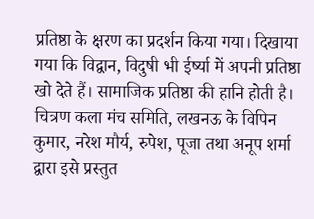प्रतिष्ठा के क्षरण का प्रदर्शन किया गया। दिखाया गया कि विद्वान, विदुषी भी ईर्ष्या में अपनी प्रतिष्ठा खो देते हैं। सामाजिक प्रतिष्ठा की हानि होती है। चित्रण कला मंच समिति, लखनऊ के विपिन कुमार, नरेश मौर्य, रुपेश, पूजा तथा अनूप शर्मा द्वारा इसे प्रस्तुत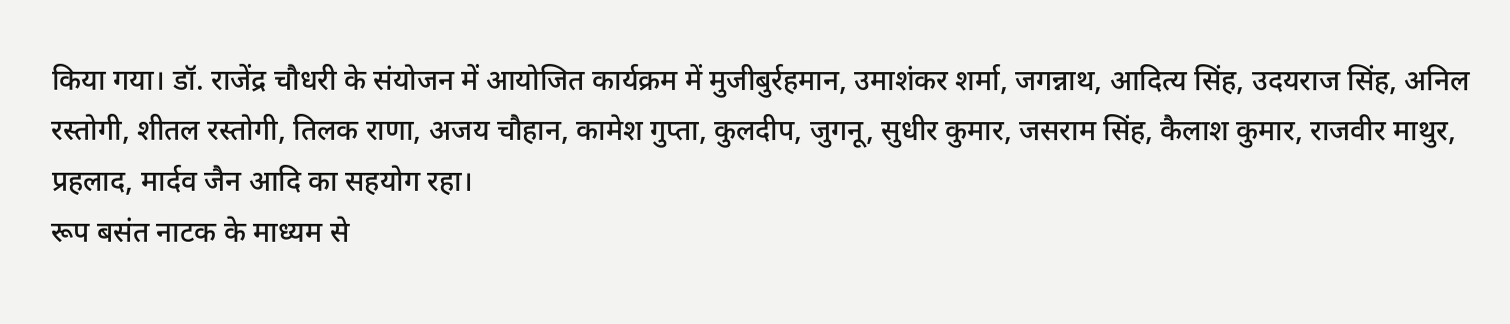किया गया। डॉ. राजेंद्र चौधरी के संयोजन में आयोजित कार्यक्रम में मुजीबुर्रहमान, उमाशंकर शर्मा, जगन्नाथ, आदित्य सिंह, उदयराज सिंह, अनिल रस्तोगी, शीतल रस्तोगी, तिलक राणा, अजय चौहान, कामेश गुप्ता, कुलदीप, जुगनू, सुधीर कुमार, जसराम सिंह, कैलाश कुमार, राजवीर माथुर, प्रहलाद, मार्दव जैन आदि का सहयोग रहा।
रूप बसंत नाटक के माध्यम से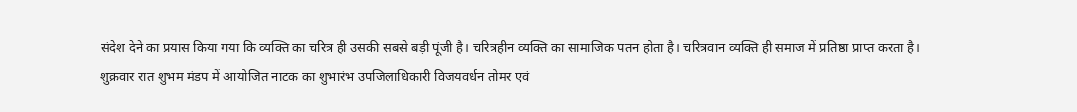संदेश देने का प्रयास किया गया कि व्यक्ति का चरित्र ही उसकी सबसे बड़ी पूंजी है। चरित्रहीन व्यक्ति का सामाजिक पतन होता है। चरित्रवान व्यक्ति ही समाज में प्रतिष्ठा प्राप्त करता है।
शुक्रवार रात शुभम मंडप में आयोजित नाटक का शुभारंभ उपजिलाधिकारी विजयवर्धन तोमर एवं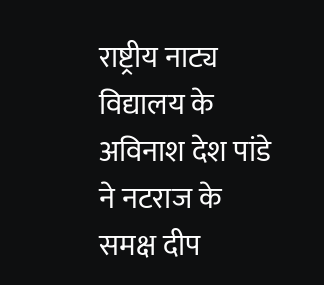राष्ट्रीय नाट्य विद्यालय के अविनाश देश पांडे ने नटराज के समक्ष दीप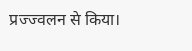प्रज्ज्वलन से किया।